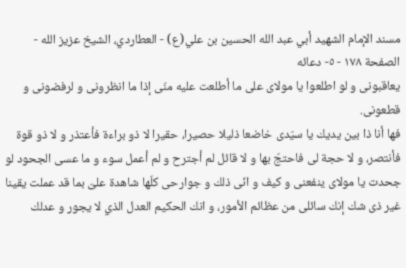مسند الإمام الشهيد أبي عبد الله الحسين بن علي(ع) - العطاردي، الشيخ عزيز الله - الصفحة ١٧٨ - ٥- دعائه
يعاقبونى و لو اطلعوا يا مولاى على ما أطلعت عليه منّى إذا ما انظرونى و لرفضونى و قطعونى.
فها أنا ذا بين يديك يا سيّدى خاضعا ذليلا حصيرا، حقيرا لا ذو براءة فأعتذر و لا ذو قوة فأنتصر، و لا حجة لى فاحتجّ بها و لا قائل لم أجترح و لم أعمل سوء و ما عسى الجحود لو جحدت يا مولاى ينفعنى و كيف و انّى ذلك و جوارحى كلّها شاهدة علىّ بما قد عملت يقينا غير ذى شك إنك سائلى من عظائم الأمور، و انك الحكيم العدل الذي لا يجور و عدلك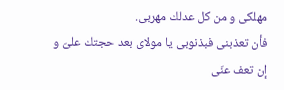مهلكى و من كل عدلك مهربى.
فأن تعذبنى فبذنوبى يا مولاى بعد حجتك علىّ و إن تعف عنّى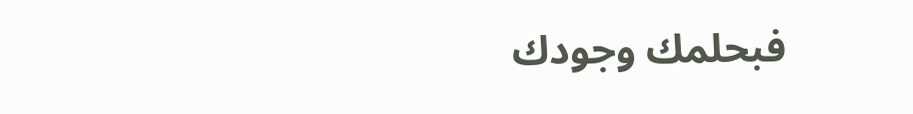فبحلمك وجودك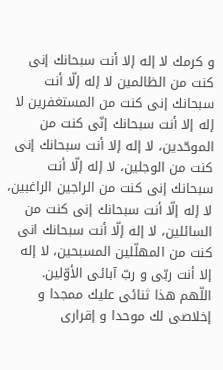و كرمك لا إله إلا أنت سبحانك إنى كنت من الظالمين لا إله إلّا أنت سبحانك إنى كنت من المستغفرين لا إله إلا أنت سبحانك إنّى كنت من الموحّدين، لا إله إلا أنت سبحانك إنى كنت من الوجلين، لا إله إلّا أنت سبحانك إنى كنت من الراجين الراغبين، لا إله إلّا أنت سبحانك إنى كنت من السائلين، لا إله إلّا أنت سبحانك انى كنت من المهلّلين المسبحين، لا إله إلا أنت ربّى و ربّ آبائى الأوّلين.
اللّهم هذا ثنائى عليك ممجدا و إخلاصى لك موحدا و إقرارى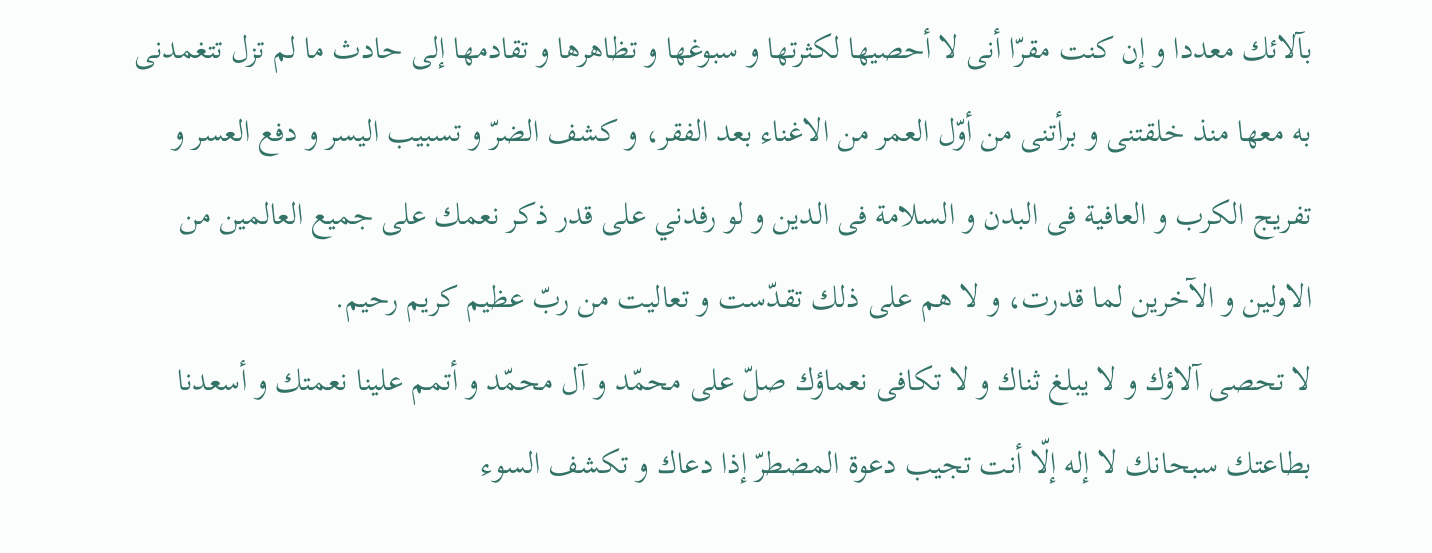بآلائك معددا و إن كنت مقرّا أنى لا أحصيها لكثرتها و سبوغها و تظاهرها و تقادمها إلى حادث ما لم تزل تتغمدنى به معها منذ خلقتنى و برأتنى من أوّل العمر من الاغناء بعد الفقر، و كشف الضرّ و تسبيب اليسر و دفع العسر و تفريج الكرب و العافية فى البدن و السلامة فى الدين و لو رفدني على قدر ذكر نعمك على جميع العالمين من الاولين و الآخرين لما قدرت، و لا هم على ذلك تقدّست و تعاليت من ربّ عظيم كريم رحيم.
لا تحصى آلاؤك و لا يبلغ ثناك و لا تكافى نعماؤك صلّ على محمّد و آل محمّد و أتمم علينا نعمتك و أسعدنا بطاعتك سبحانك لا إله إلّا أنت تجيب دعوة المضطرّ إذا دعاك و تكشف السوء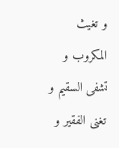و تغيث المكروب و تشفى السقيم و تغنى الفقير و